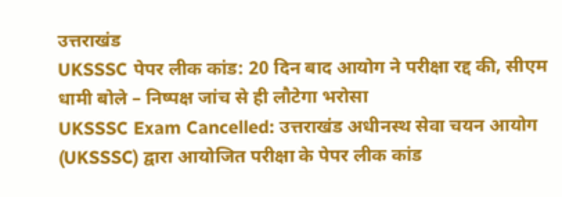उत्तराखंड
UKSSSC पेपर लीक कांड: 20 दिन बाद आयोग ने परीक्षा रद्द की, सीएम धामी बोले – निष्पक्ष जांच से ही लौटेगा भरोसा
UKSSSC Exam Cancelled: उत्तराखंड अधीनस्थ सेवा चयन आयोग (UKSSSC) द्वारा आयोजित परीक्षा के पेपर लीक कांड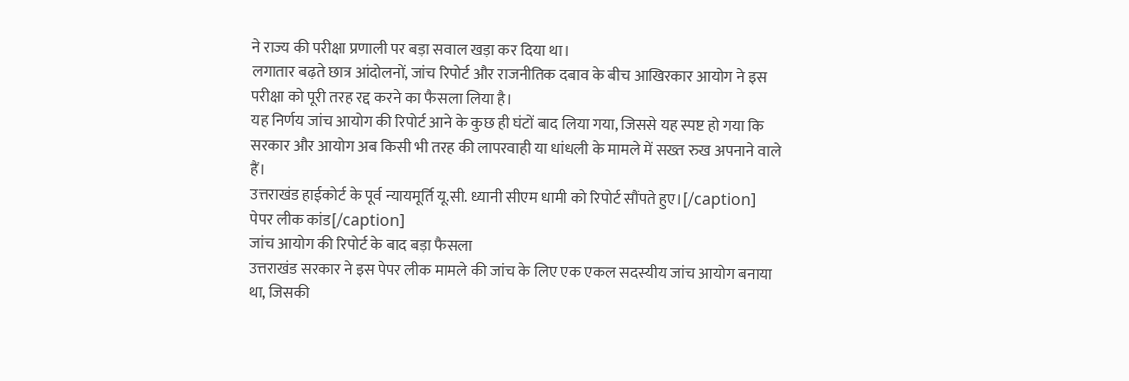ने राज्य की परीक्षा प्रणाली पर बड़ा सवाल खड़ा कर दिया था।
लगातार बढ़ते छात्र आंदोलनों, जांच रिपोर्ट और राजनीतिक दबाव के बीच आखिरकार आयोग ने इस परीक्षा को पूरी तरह रद्द करने का फैसला लिया है।
यह निर्णय जांच आयोग की रिपोर्ट आने के कुछ ही घंटों बाद लिया गया, जिससे यह स्पष्ट हो गया कि सरकार और आयोग अब किसी भी तरह की लापरवाही या धांधली के मामले में सख्त रुख अपनाने वाले हैं।
उत्तराखंड हाईकोर्ट के पूर्व न्यायमूर्ति यू.सी. ध्यानी सीएम धामी को रिपोर्ट सौंपते हुए।[/caption]
पेपर लीक कांड[/caption]
जांच आयोग की रिपोर्ट के बाद बड़ा फैसला
उत्तराखंड सरकार ने इस पेपर लीक मामले की जांच के लिए एक एकल सदस्यीय जांच आयोग बनाया था, जिसकी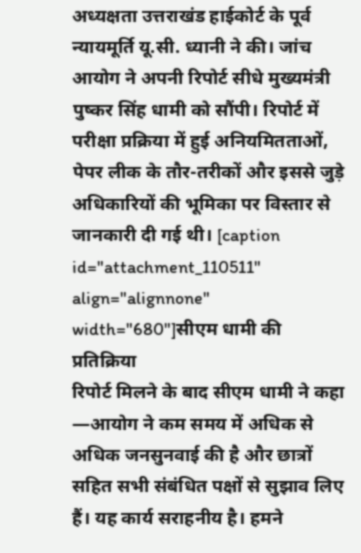अध्यक्षता उत्तराखंड हाईकोर्ट के पूर्व न्यायमूर्ति यू.सी. ध्यानी ने की। जांच आयोग ने अपनी रिपोर्ट सीधे मुख्यमंत्री पुष्कर सिंह धामी को सौंपी। रिपोर्ट में परीक्षा प्रक्रिया में हुई अनियमितताओं, पेपर लीक के तौर-तरीकों और इससे जुड़े अधिकारियों की भूमिका पर विस्तार से जानकारी दी गई थी। [caption id="attachment_110511" align="alignnone" width="680"]सीएम धामी की प्रतिक्रिया
रिपोर्ट मिलने के बाद सीएम धामी ने कहा —आयोग ने कम समय में अधिक से अधिक जनसुनवाई की है और छात्रों सहित सभी संबंधित पक्षों से सुझाव लिए हैं। यह कार्य सराहनीय है। हमने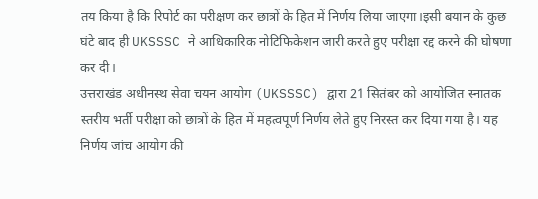तय किया है कि रिपोर्ट का परीक्षण कर छात्रों के हित में निर्णय लिया जाएगा।इसी बयान के कुछ घंटे बाद ही UKSSSC ने आधिकारिक नोटिफिकेशन जारी करते हुए परीक्षा रद्द करने की घोषणा कर दी।
उत्तराखंड अधीनस्थ सेवा चयन आयोग (UKSSSC) द्वारा 21 सितंबर को आयोजित स्नातक स्तरीय भर्ती परीक्षा को छात्रों के हित में महत्वपूर्ण निर्णय लेते हुए निरस्त कर दिया गया है। यह निर्णय जांच आयोग की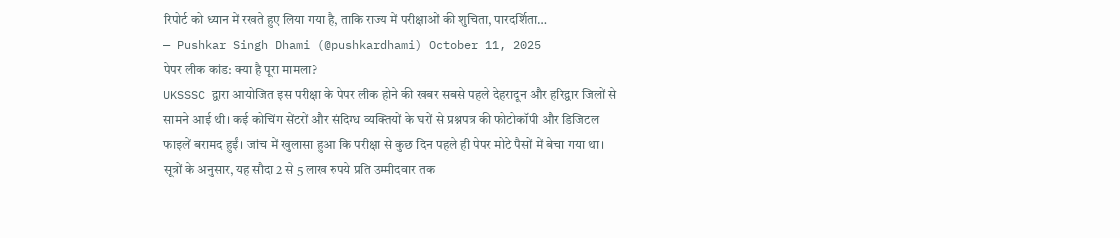रिपोर्ट को ध्यान में रखते हुए लिया गया है, ताकि राज्य में परीक्षाओं की शुचिता, पारदर्शिता…
— Pushkar Singh Dhami (@pushkardhami) October 11, 2025
पेपर लीक कांड: क्या है पूरा मामला?
UKSSSC द्वारा आयोजित इस परीक्षा के पेपर लीक होने की खबर सबसे पहले देहरादून और हरिद्वार जिलों से सामने आई थी। कई कोचिंग सेंटरों और संदिग्ध व्यक्तियों के घरों से प्रश्नपत्र की फोटोकॉपी और डिजिटल फाइलें बरामद हुईं। जांच में खुलासा हुआ कि परीक्षा से कुछ दिन पहले ही पेपर मोटे पैसों में बेचा गया था। सूत्रों के अनुसार, यह सौदा 2 से 5 लाख रुपये प्रति उम्मीदवार तक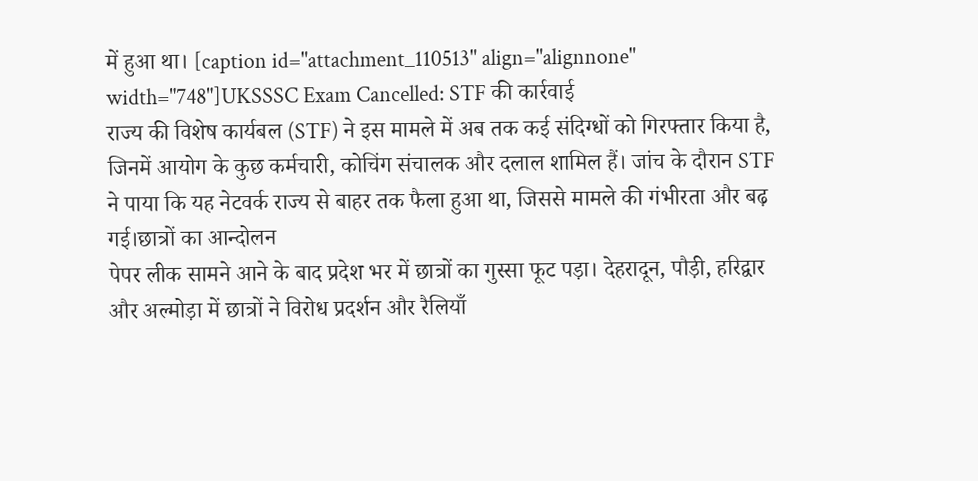में हुआ था। [caption id="attachment_110513" align="alignnone" width="748"]UKSSSC Exam Cancelled: STF की कार्रवाई
राज्य की विशेष कार्यबल (STF) ने इस मामले में अब तक कई संदिग्धों को गिरफ्तार किया है, जिनमें आयोग के कुछ कर्मचारी, कोचिंग संचालक और दलाल शामिल हैं। जांच के दौरान STF ने पाया कि यह नेटवर्क राज्य से बाहर तक फैला हुआ था, जिससे मामले की गंभीरता और बढ़ गई।छात्रों का आन्दोलन
पेपर लीक सामने आने के बाद प्रदेश भर में छात्रों का गुस्सा फूट पड़ा। देहरादून, पौड़ी, हरिद्वार और अल्मोड़ा में छात्रों ने विरोध प्रदर्शन और रैलियाँ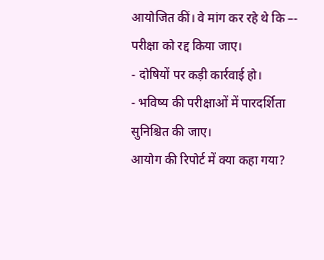आयोजित कीं। वे मांग कर रहे थे कि –- परीक्षा को रद्द किया जाए।
- दोषियों पर कड़ी कार्रवाई हो।
- भविष्य की परीक्षाओं में पारदर्शिता सुनिश्चित की जाए।
आयोग की रिपोर्ट में क्या कहा गया?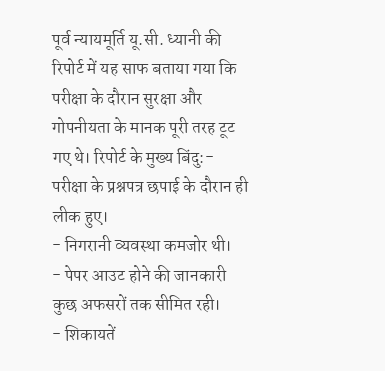पूर्व न्यायमूर्ति यू.सी. ध्यानी की रिपोर्ट में यह साफ बताया गया कि परीक्षा के दौरान सुरक्षा और गोपनीयता के मानक पूरी तरह टूट गए थे। रिपोर्ट के मुख्य बिंदु:- परीक्षा के प्रश्नपत्र छपाई के दौरान ही लीक हुए।
- निगरानी व्यवस्था कमजोर थी।
- पेपर आउट होने की जानकारी कुछ अफसरों तक सीमित रही।
- शिकायतें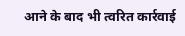आने के बाद भी त्वरित कार्रवाई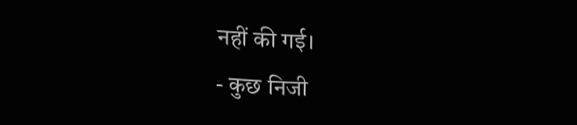नहीं की गई।
- कुछ निजी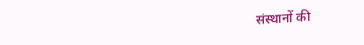संस्थानों की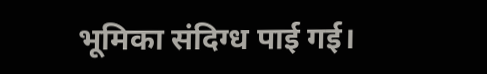भूमिका संदिग्ध पाई गई।